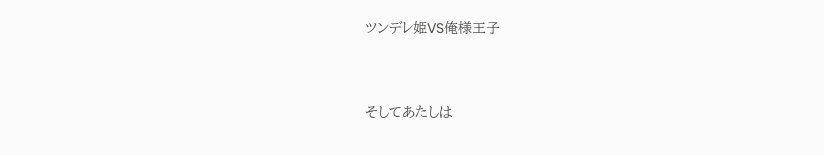ツンデレ姫VS俺様王子



そしてあたしは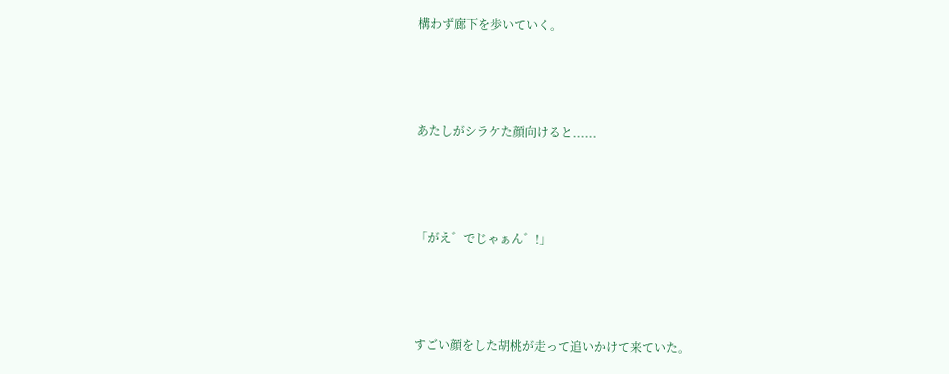構わず廊下を歩いていく。



あたしがシラケた顔向けると......



「がえ゛でじゃぁん゛!」



すごい顔をした胡桃が走って追いかけて来ていた。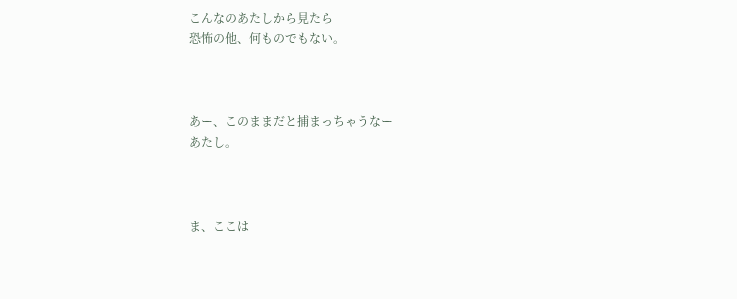こんなのあたしから見たら
恐怖の他、何ものでもない。



あー、このままだと捕まっちゃうなー
あたし。



ま、ここは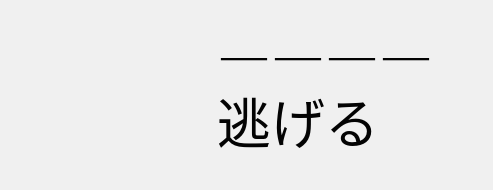――――
逃げる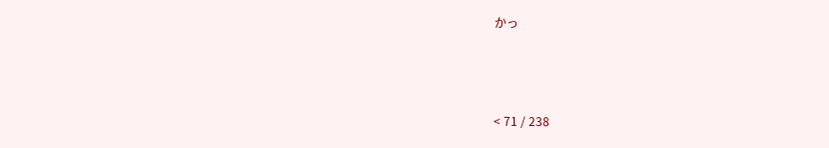かっ



< 71 / 238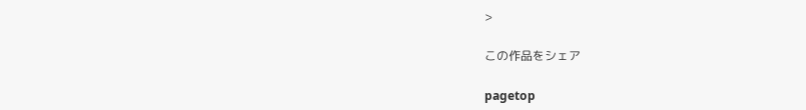>

この作品をシェア

pagetop